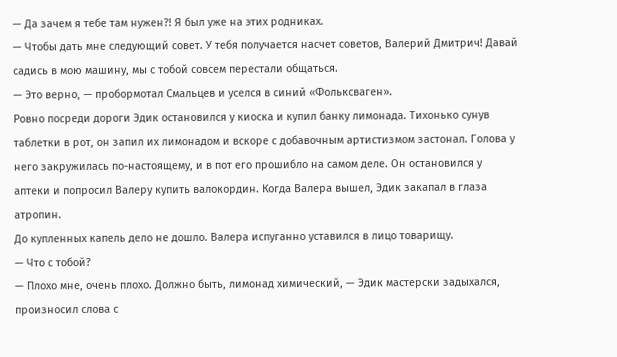— Да зачем я тебе там нужен?! Я был уже на этих родниках.
— Чтобы дать мне следующий совет. У тебя получается насчет советов, Валерий Дмитрич! Давай садись в мою машину, мы с тобой совсем перестали общаться.
— Это верно, — пробормотал Смальцев и уселся в синий «Фольксваген».
Ровно посреди дороги Эдик остановился у киоска и купил банку лимонада. Тихонько сунув таблетки в рот, он запил их лимонадом и вскоре с добавочным артистизмом застонал. Голова у него закружилась по-настоящему, и в пот его прошибло на самом деле. Он остановился у аптеки и попросил Валеру купить валокордин. Когда Валера вышел, Эдик закапал в глаза атропин.
До купленных капель дело не дошло. Валера испуганно уставился в лицо товарищу.
— Что с тобой?
— Плохо мне, очень плохо. Должно быть, лимонад химический, — Эдик мастерски задыхался, произносил слова с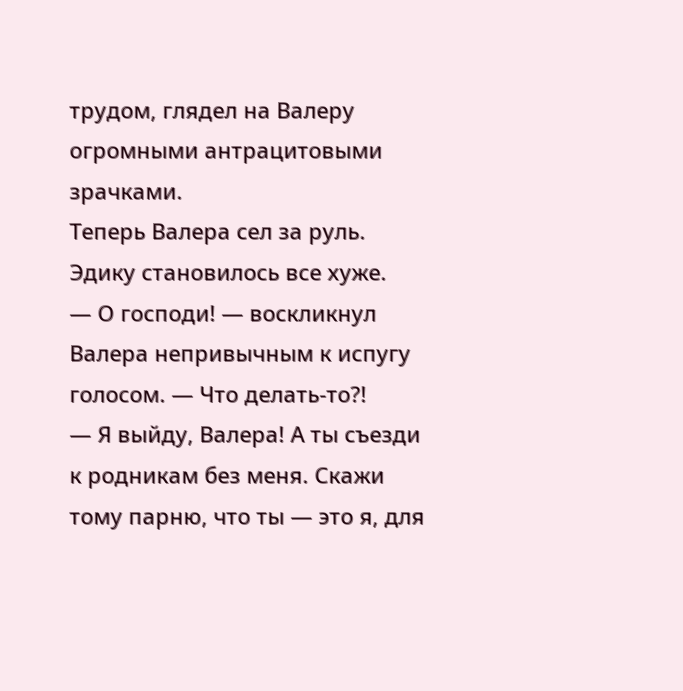трудом, глядел на Валеру огромными антрацитовыми зрачками.
Теперь Валера сел за руль. Эдику становилось все хуже.
— О господи! — воскликнул Валера непривычным к испугу голосом. — Что делать-то?!
— Я выйду, Валера! А ты съезди к родникам без меня. Скажи тому парню, что ты — это я, для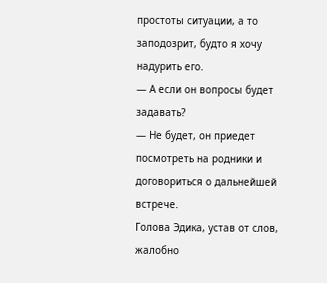простоты ситуации, а то заподозрит, будто я хочу надурить его.
— А если он вопросы будет задавать?
— Не будет, он приедет посмотреть на родники и договориться о дальнейшей встрече.
Голова Эдика, устав от слов, жалобно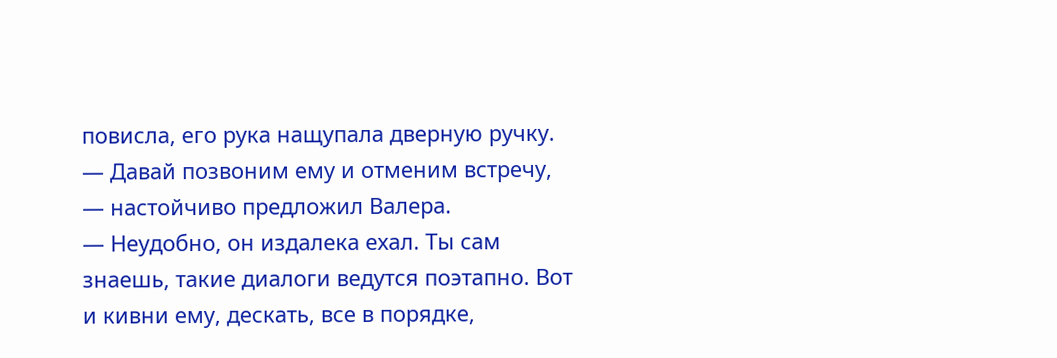повисла, его рука нащупала дверную ручку.
— Давай позвоним ему и отменим встречу, — настойчиво предложил Валера.
— Неудобно, он издалека ехал. Ты сам знаешь, такие диалоги ведутся поэтапно. Вот и кивни ему, дескать, все в порядке,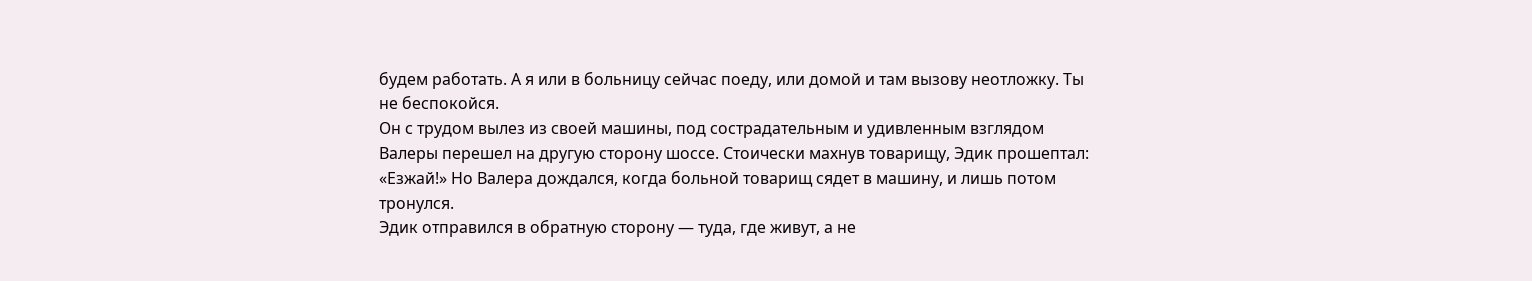будем работать. А я или в больницу сейчас поеду, или домой и там вызову неотложку. Ты не беспокойся.
Он с трудом вылез из своей машины, под сострадательным и удивленным взглядом Валеры перешел на другую сторону шоссе. Стоически махнув товарищу, Эдик прошептал: «Езжай!» Но Валера дождался, когда больной товарищ сядет в машину, и лишь потом тронулся.
Эдик отправился в обратную сторону — туда, где живут, а не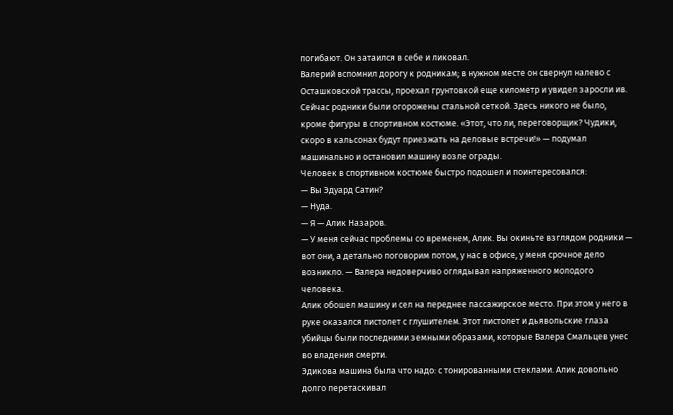погибают. Он затаился в себе и ликовал.
Валерий вспомнил дорогу к родникам; в нужном месте он свернул налево с Осташковской трассы, проехал грунтовкой еще километр и увидел заросли ив. Сейчас родники были огорожены стальной сеткой. Здесь никого не было, кроме фигуры в спортивном костюме. «Этот, что ли, переговорщик? Чудики, скоро в кальсонах будут приезжать на деловые встречи!» — подумал машинально и остановил машину возле ограды.
Человек в спортивном костюме быстро подошел и поинтересовался:
— Вы Эдуард Сатин?
— Нуда.
— Я — Алик Назаров.
— У меня сейчас проблемы со временем, Алик. Вы окиньте взглядом родники — вот они, а детально поговорим потом, у нас в офисе, у меня срочное дело возникло. — Валера недоверчиво оглядывал напряженного молодого человека.
Алик обошел машину и сел на переднее пассажирское место. При этом у него в руке оказался пистолет с глушителем. Этот пистолет и дьявольские глаза убийцы были последними земными образами, которые Валера Смальцев унес во владения смерти.
Эдикова машина была что надо: с тонированными стеклами. Алик довольно долго перетаскивал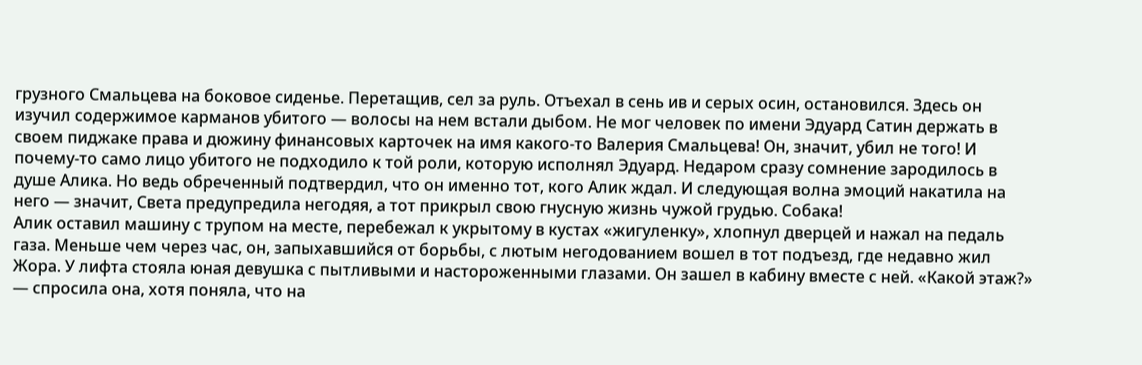грузного Смальцева на боковое сиденье. Перетащив, сел за руль. Отъехал в сень ив и серых осин, остановился. Здесь он изучил содержимое карманов убитого — волосы на нем встали дыбом. Не мог человек по имени Эдуард Сатин держать в своем пиджаке права и дюжину финансовых карточек на имя какого-то Валерия Смальцева! Он, значит, убил не того! И почему-то само лицо убитого не подходило к той роли, которую исполнял Эдуард. Недаром сразу сомнение зародилось в душе Алика. Но ведь обреченный подтвердил, что он именно тот, кого Алик ждал. И следующая волна эмоций накатила на него — значит, Света предупредила негодяя, а тот прикрыл свою гнусную жизнь чужой грудью. Собака!
Алик оставил машину с трупом на месте, перебежал к укрытому в кустах «жигуленку», хлопнул дверцей и нажал на педаль газа. Меньше чем через час, он, запыхавшийся от борьбы, с лютым негодованием вошел в тот подъезд, где недавно жил Жора. У лифта стояла юная девушка с пытливыми и настороженными глазами. Он зашел в кабину вместе с ней. «Какой этаж?» — спросила она, хотя поняла, что на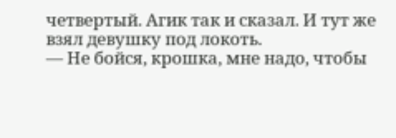четвертый. Агик так и сказал. И тут же взял девушку под локоть.
— Не бойся, крошка, мне надо, чтобы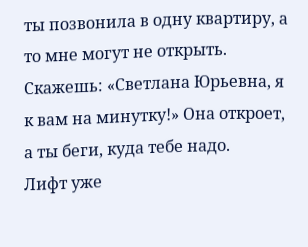ты позвонила в одну квартиру, а то мне могут не открыть. Скажешь: «Светлана Юрьевна, я к вам на минутку!» Она откроет, а ты беги, куда тебе надо.
Лифт уже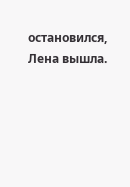остановился, Лена вышла.